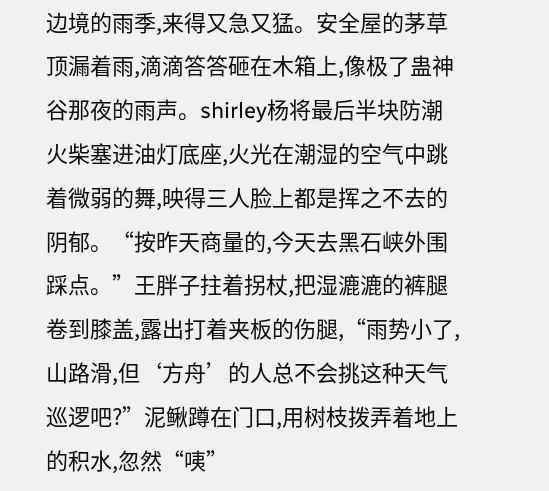边境的雨季,来得又急又猛。安全屋的茅草顶漏着雨,滴滴答答砸在木箱上,像极了蛊神谷那夜的雨声。shirley杨将最后半块防潮火柴塞进油灯底座,火光在潮湿的空气中跳着微弱的舞,映得三人脸上都是挥之不去的阴郁。“按昨天商量的,今天去黑石峡外围踩点。”王胖子拄着拐杖,把湿漉漉的裤腿卷到膝盖,露出打着夹板的伤腿,“雨势小了,山路滑,但‘方舟’的人总不会挑这种天气巡逻吧?”泥鳅蹲在门口,用树枝拨弄着地上的积水,忽然“咦”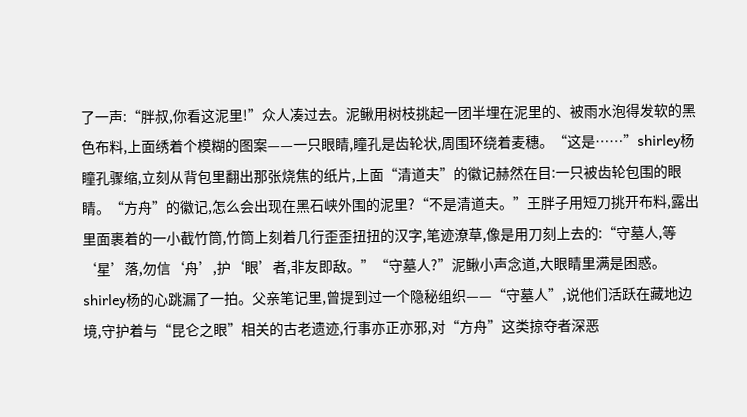了一声:“胖叔,你看这泥里!”众人凑过去。泥鳅用树枝挑起一团半埋在泥里的、被雨水泡得发软的黑色布料,上面绣着个模糊的图案——一只眼睛,瞳孔是齿轮状,周围环绕着麦穗。“这是……”shirley杨瞳孔骤缩,立刻从背包里翻出那张烧焦的纸片,上面“清道夫”的徽记赫然在目:一只被齿轮包围的眼睛。“方舟”的徽记,怎么会出现在黑石峡外围的泥里?“不是清道夫。”王胖子用短刀挑开布料,露出里面裹着的一小截竹筒,竹筒上刻着几行歪歪扭扭的汉字,笔迹潦草,像是用刀刻上去的:“守墓人,等‘星’落,勿信‘舟’,护‘眼’者,非友即敌。”“守墓人?”泥鳅小声念道,大眼睛里满是困惑。shirley杨的心跳漏了一拍。父亲笔记里,曾提到过一个隐秘组织——“守墓人”,说他们活跃在藏地边境,守护着与“昆仑之眼”相关的古老遗迹,行事亦正亦邪,对“方舟”这类掠夺者深恶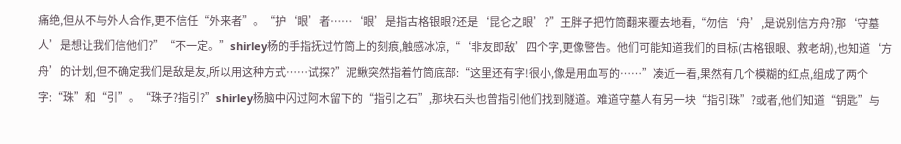痛绝,但从不与外人合作,更不信任“外来者”。“护‘眼’者……‘眼’是指古格银眼?还是‘昆仑之眼’?”王胖子把竹筒翻来覆去地看,“勿信‘舟’,是说别信方舟?那‘守墓人’是想让我们信他们?”“不一定。”shirley杨的手指抚过竹筒上的刻痕,触感冰凉,“‘非友即敌’四个字,更像警告。他们可能知道我们的目标(古格银眼、救老胡),也知道‘方舟’的计划,但不确定我们是敌是友,所以用这种方式……试探?”泥鳅突然指着竹筒底部:“这里还有字!很小,像是用血写的……”凑近一看,果然有几个模糊的红点,组成了两个字:“珠”和“引”。“珠子?指引?”shirley杨脑中闪过阿木留下的“指引之石”,那块石头也曾指引他们找到隧道。难道守墓人有另一块“指引珠”?或者,他们知道“钥匙”与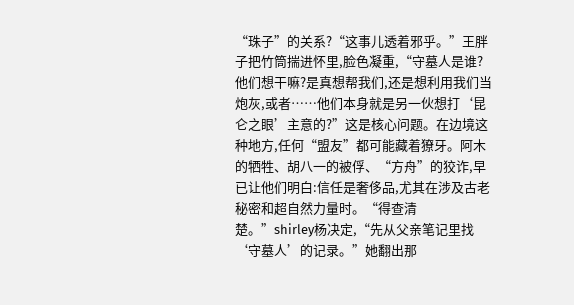“珠子”的关系?“这事儿透着邪乎。”王胖子把竹筒揣进怀里,脸色凝重,“守墓人是谁?他们想干嘛?是真想帮我们,还是想利用我们当炮灰,或者……他们本身就是另一伙想打‘昆仑之眼’主意的?”这是核心问题。在边境这种地方,任何“盟友”都可能藏着獠牙。阿木的牺牲、胡八一的被俘、“方舟”的狡诈,早已让他们明白:信任是奢侈品,尤其在涉及古老秘密和超自然力量时。“得查清楚。”shirley杨决定,“先从父亲笔记里找‘守墓人’的记录。”她翻出那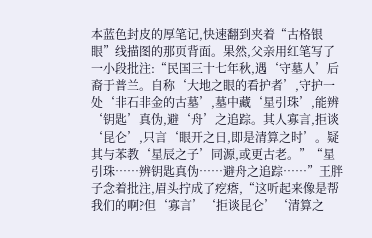本蓝色封皮的厚笔记,快速翻到夹着“古格银眼”线描图的那页背面。果然,父亲用红笔写了一小段批注:“民国三十七年秋,遇‘守墓人’后裔于普兰。自称‘大地之眼的看护者’,守护一处‘非石非金的古墓’,墓中藏‘星引珠’,能辨‘钥匙’真伪,避‘舟’之追踪。其人寡言,拒谈‘昆仑’,只言‘眼开之日,即是清算之时’。疑其与苯教‘星辰之子’同源,或更古老。”“星引珠……辨钥匙真伪……避舟之追踪……”王胖子念着批注,眉头拧成了疙瘩,“这听起来像是帮我们的啊?但‘寡言’‘拒谈昆仑’‘清算之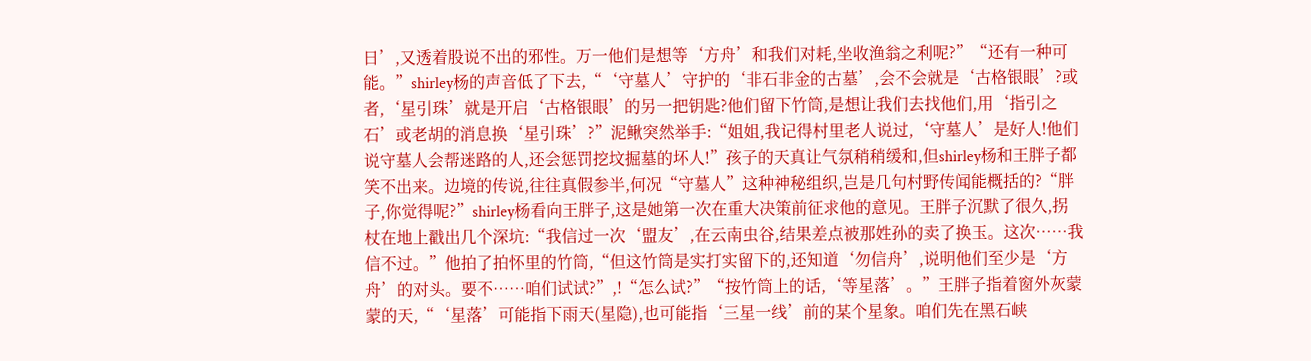日’,又透着股说不出的邪性。万一他们是想等‘方舟’和我们对耗,坐收渔翁之利呢?”“还有一种可能。”shirley杨的声音低了下去,“‘守墓人’守护的‘非石非金的古墓’,会不会就是‘古格银眼’?或者,‘星引珠’就是开启‘古格银眼’的另一把钥匙?他们留下竹筒,是想让我们去找他们,用‘指引之石’或老胡的消息换‘星引珠’?”泥鳅突然举手:“姐姐,我记得村里老人说过,‘守墓人’是好人!他们说守墓人会帮迷路的人,还会惩罚挖坟掘墓的坏人!”孩子的天真让气氛稍稍缓和,但shirley杨和王胖子都笑不出来。边境的传说,往往真假参半,何况“守墓人”这种神秘组织,岂是几句村野传闻能概括的?“胖子,你觉得呢?”shirley杨看向王胖子,这是她第一次在重大决策前征求他的意见。王胖子沉默了很久,拐杖在地上戳出几个深坑:“我信过一次‘盟友’,在云南虫谷,结果差点被那姓孙的卖了换玉。这次……我信不过。”他拍了拍怀里的竹筒,“但这竹筒是实打实留下的,还知道‘勿信舟’,说明他们至少是‘方舟’的对头。要不……咱们试试?”,!“怎么试?”“按竹筒上的话,‘等星落’。”王胖子指着窗外灰蒙蒙的天,“‘星落’可能指下雨天(星隐),也可能指‘三星一线’前的某个星象。咱们先在黑石峡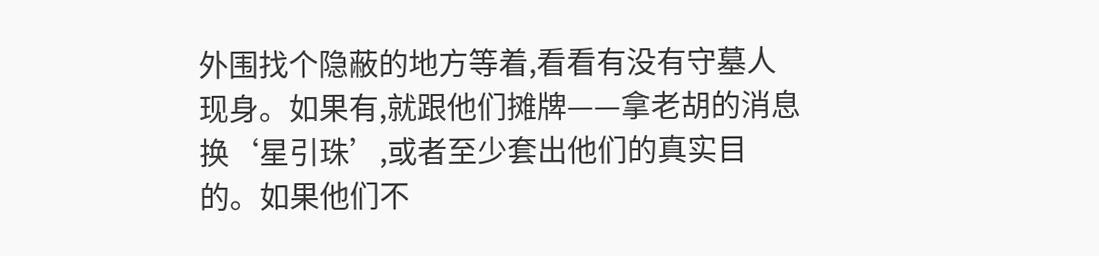外围找个隐蔽的地方等着,看看有没有守墓人现身。如果有,就跟他们摊牌——拿老胡的消息换‘星引珠’,或者至少套出他们的真实目的。如果他们不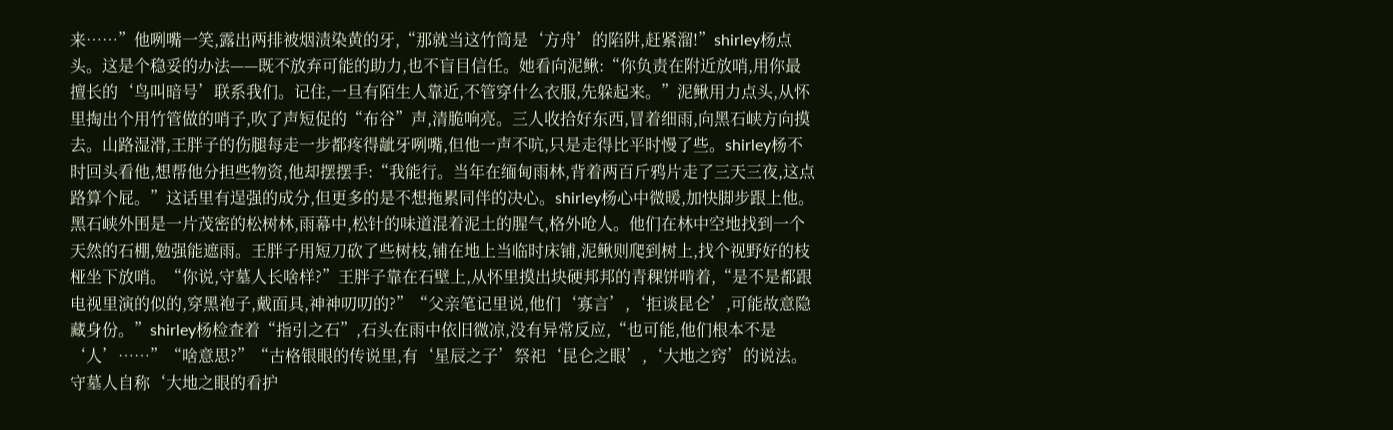来……”他咧嘴一笑,露出两排被烟渍染黄的牙,“那就当这竹筒是‘方舟’的陷阱,赶紧溜!”shirley杨点头。这是个稳妥的办法——既不放弃可能的助力,也不盲目信任。她看向泥鳅:“你负责在附近放哨,用你最擅长的‘鸟叫暗号’联系我们。记住,一旦有陌生人靠近,不管穿什么衣服,先躲起来。”泥鳅用力点头,从怀里掏出个用竹管做的哨子,吹了声短促的“布谷”声,清脆响亮。三人收拾好东西,冒着细雨,向黑石峡方向摸去。山路湿滑,王胖子的伤腿每走一步都疼得龇牙咧嘴,但他一声不吭,只是走得比平时慢了些。shirley杨不时回头看他,想帮他分担些物资,他却摆摆手:“我能行。当年在缅甸雨林,背着两百斤鸦片走了三天三夜,这点路算个屁。”这话里有逞强的成分,但更多的是不想拖累同伴的决心。shirley杨心中微暖,加快脚步跟上他。黑石峡外围是一片茂密的松树林,雨幕中,松针的味道混着泥土的腥气,格外呛人。他们在林中空地找到一个天然的石棚,勉强能遮雨。王胖子用短刀砍了些树枝,铺在地上当临时床铺,泥鳅则爬到树上,找个视野好的枝桠坐下放哨。“你说,守墓人长啥样?”王胖子靠在石壁上,从怀里摸出块硬邦邦的青稞饼啃着,“是不是都跟电视里演的似的,穿黑袍子,戴面具,神神叨叨的?”“父亲笔记里说,他们‘寡言’,‘拒谈昆仑’,可能故意隐藏身份。”shirley杨检查着“指引之石”,石头在雨中依旧微凉,没有异常反应,“也可能,他们根本不是‘人’……”“啥意思?”“古格银眼的传说里,有‘星辰之子’祭祀‘昆仑之眼’,‘大地之窍’的说法。守墓人自称‘大地之眼的看护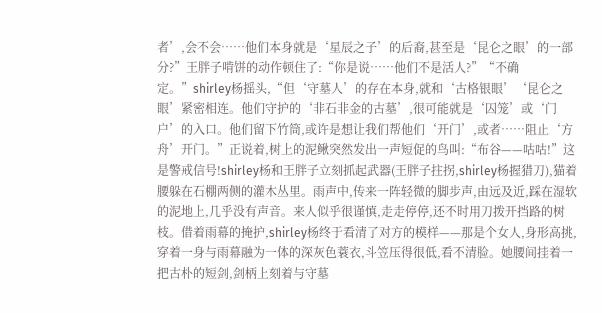者’,会不会……他们本身就是‘星辰之子’的后裔,甚至是‘昆仑之眼’的一部分?”王胖子啃饼的动作顿住了:“你是说……他们不是活人?”“不确定。”shirley杨摇头,“但‘守墓人’的存在本身,就和‘古格银眼’‘昆仑之眼’紧密相连。他们守护的‘非石非金的古墓’,很可能就是‘囚笼’或‘门户’的入口。他们留下竹筒,或许是想让我们帮他们‘开门’,或者……阻止‘方舟’开门。”正说着,树上的泥鳅突然发出一声短促的鸟叫:“布谷——咕咕!”这是警戒信号!shirley杨和王胖子立刻抓起武器(王胖子拄拐,shirley杨握猎刀),猫着腰躲在石棚两侧的灌木丛里。雨声中,传来一阵轻微的脚步声,由远及近,踩在湿软的泥地上,几乎没有声音。来人似乎很谨慎,走走停停,还不时用刀拨开挡路的树枝。借着雨幕的掩护,shirley杨终于看清了对方的模样——那是个女人,身形高挑,穿着一身与雨幕融为一体的深灰色蓑衣,斗笠压得很低,看不清脸。她腰间挂着一把古朴的短剑,剑柄上刻着与守墓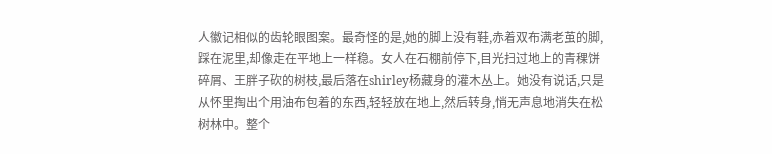人徽记相似的齿轮眼图案。最奇怪的是,她的脚上没有鞋,赤着双布满老茧的脚,踩在泥里,却像走在平地上一样稳。女人在石棚前停下,目光扫过地上的青稞饼碎屑、王胖子砍的树枝,最后落在shirley杨藏身的灌木丛上。她没有说话,只是从怀里掏出个用油布包着的东西,轻轻放在地上,然后转身,悄无声息地消失在松树林中。整个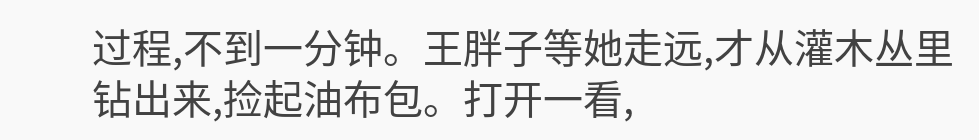过程,不到一分钟。王胖子等她走远,才从灌木丛里钻出来,捡起油布包。打开一看,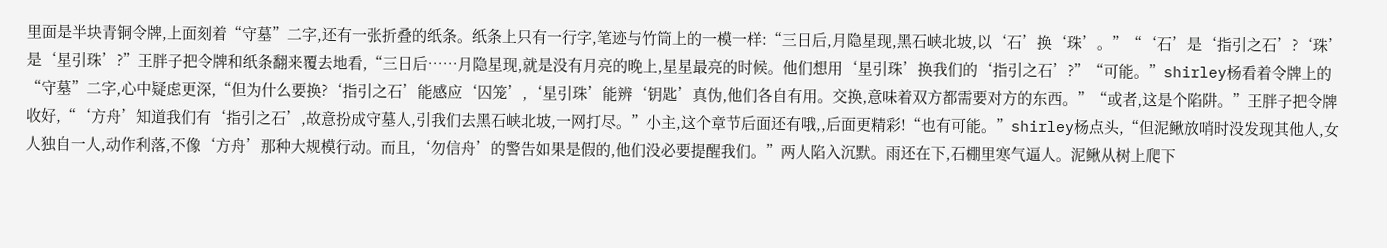里面是半块青铜令牌,上面刻着“守墓”二字,还有一张折叠的纸条。纸条上只有一行字,笔迹与竹筒上的一模一样:“三日后,月隐星现,黑石峡北坡,以‘石’换‘珠’。”“‘石’是‘指引之石’?‘珠’是‘星引珠’?”王胖子把令牌和纸条翻来覆去地看,“三日后……月隐星现,就是没有月亮的晚上,星星最亮的时候。他们想用‘星引珠’换我们的‘指引之石’?”“可能。”shirley杨看着令牌上的“守墓”二字,心中疑虑更深,“但为什么要换?‘指引之石’能感应‘囚笼’,‘星引珠’能辨‘钥匙’真伪,他们各自有用。交换,意味着双方都需要对方的东西。”“或者,这是个陷阱。”王胖子把令牌收好,“‘方舟’知道我们有‘指引之石’,故意扮成守墓人,引我们去黑石峡北坡,一网打尽。”小主,这个章节后面还有哦,,后面更精彩!“也有可能。”shirley杨点头,“但泥鳅放哨时没发现其他人,女人独自一人,动作利落,不像‘方舟’那种大规模行动。而且,‘勿信舟’的警告如果是假的,他们没必要提醒我们。”两人陷入沉默。雨还在下,石棚里寒气逼人。泥鳅从树上爬下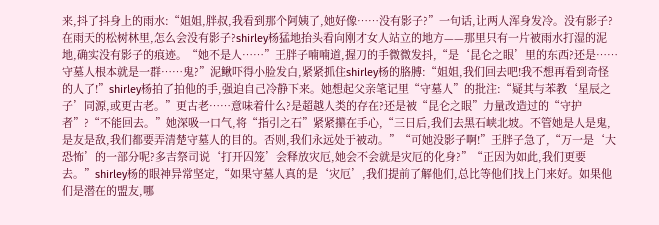来,抖了抖身上的雨水:“姐姐,胖叔,我看到那个阿姨了,她好像……没有影子?”一句话,让两人浑身发冷。没有影子?在雨天的松树林里,怎么会没有影子?shirley杨猛地抬头看向刚才女人站立的地方——那里只有一片被雨水打湿的泥地,确实没有影子的痕迹。“她不是人……”王胖子喃喃道,握刀的手微微发抖,“是‘昆仑之眼’里的东西?还是……守墓人根本就是一群……鬼?”泥鳅吓得小脸发白,紧紧抓住shirley杨的胳膊:“姐姐,我们回去吧!我不想再看到奇怪的人了!”shirley杨拍了拍他的手,强迫自己冷静下来。她想起父亲笔记里“守墓人”的批注:“疑其与苯教‘星辰之子’同源,或更古老。”更古老……意味着什么?是超越人类的存在?还是被“昆仑之眼”力量改造过的“守护者”?“不能回去。”她深吸一口气,将“指引之石”紧紧攥在手心,“三日后,我们去黑石峡北坡。不管她是人是鬼,是友是敌,我们都要弄清楚守墓人的目的。否则,我们永远处于被动。”“可她没影子啊!”王胖子急了,“万一是‘大恐怖’的一部分呢?多吉祭司说‘打开囚笼’会释放灾厄,她会不会就是灾厄的化身?”“正因为如此,我们更要去。”shirley杨的眼神异常坚定,“如果守墓人真的是‘灾厄’,我们提前了解他们,总比等他们找上门来好。如果他们是潜在的盟友,哪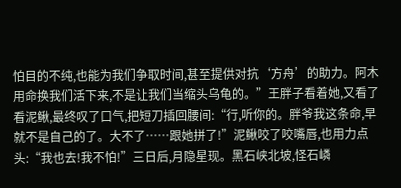怕目的不纯,也能为我们争取时间,甚至提供对抗‘方舟’的助力。阿木用命换我们活下来,不是让我们当缩头乌龟的。”王胖子看着她,又看了看泥鳅,最终叹了口气,把短刀插回腰间:“行,听你的。胖爷我这条命,早就不是自己的了。大不了……跟她拼了!”泥鳅咬了咬嘴唇,也用力点头:“我也去!我不怕!”三日后,月隐星现。黑石峡北坡,怪石嶙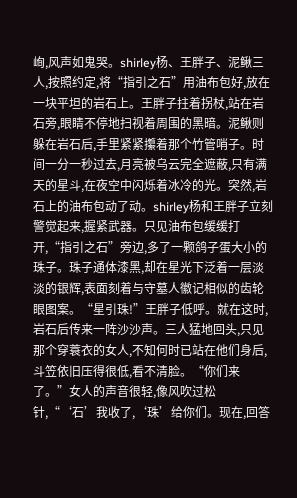峋,风声如鬼哭。shirley杨、王胖子、泥鳅三人,按照约定,将“指引之石”用油布包好,放在一块平坦的岩石上。王胖子拄着拐杖,站在岩石旁,眼睛不停地扫视着周围的黑暗。泥鳅则躲在岩石后,手里紧紧攥着那个竹管哨子。时间一分一秒过去,月亮被乌云完全遮蔽,只有满天的星斗,在夜空中闪烁着冰冷的光。突然,岩石上的油布包动了动。shirley杨和王胖子立刻警觉起来,握紧武器。只见油布包缓缓打开,“指引之石”旁边,多了一颗鸽子蛋大小的珠子。珠子通体漆黑,却在星光下泛着一层淡淡的银辉,表面刻着与守墓人徽记相似的齿轮眼图案。“星引珠!”王胖子低呼。就在这时,岩石后传来一阵沙沙声。三人猛地回头,只见那个穿蓑衣的女人,不知何时已站在他们身后,斗笠依旧压得很低,看不清脸。“你们来了。”女人的声音很轻,像风吹过松针,“‘石’我收了,‘珠’给你们。现在,回答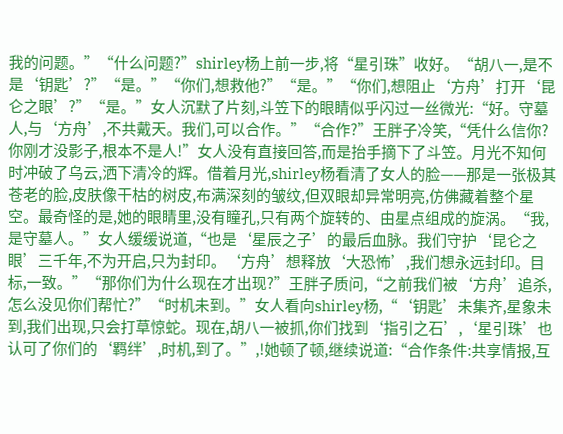我的问题。”“什么问题?”shirley杨上前一步,将“星引珠”收好。“胡八一,是不是‘钥匙’?”“是。”“你们,想救他?”“是。”“你们,想阻止‘方舟’打开‘昆仑之眼’?”“是。”女人沉默了片刻,斗笠下的眼睛似乎闪过一丝微光:“好。守墓人,与‘方舟’,不共戴天。我们,可以合作。”“合作?”王胖子冷笑,“凭什么信你?你刚才没影子,根本不是人!”女人没有直接回答,而是抬手摘下了斗笠。月光不知何时冲破了乌云,洒下清冷的辉。借着月光,shirley杨看清了女人的脸——那是一张极其苍老的脸,皮肤像干枯的树皮,布满深刻的皱纹,但双眼却异常明亮,仿佛藏着整个星空。最奇怪的是,她的眼睛里,没有瞳孔,只有两个旋转的、由星点组成的旋涡。“我,是守墓人。”女人缓缓说道,“也是‘星辰之子’的最后血脉。我们守护‘昆仑之眼’三千年,不为开启,只为封印。‘方舟’想释放‘大恐怖’,我们想永远封印。目标,一致。”“那你们为什么现在才出现?”王胖子质问,“之前我们被‘方舟’追杀,怎么没见你们帮忙?”“时机未到。”女人看向shirley杨,“‘钥匙’未集齐,星象未到,我们出现,只会打草惊蛇。现在,胡八一被抓,你们找到‘指引之石’,‘星引珠’也认可了你们的‘羁绊’,时机,到了。”,!她顿了顿,继续说道:“合作条件:共享情报,互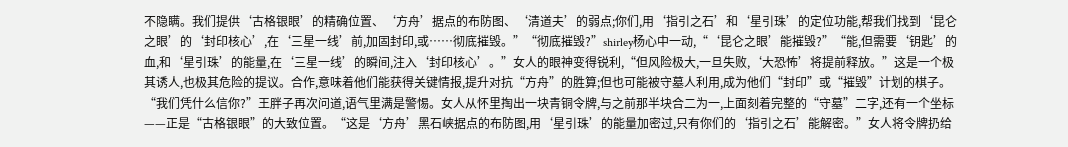不隐瞒。我们提供‘古格银眼’的精确位置、‘方舟’据点的布防图、‘清道夫’的弱点;你们,用‘指引之石’和‘星引珠’的定位功能,帮我们找到‘昆仑之眼’的‘封印核心’,在‘三星一线’前,加固封印,或……彻底摧毁。”“彻底摧毁?”shirley杨心中一动,“‘昆仑之眼’能摧毁?”“能,但需要‘钥匙’的血,和‘星引珠’的能量,在‘三星一线’的瞬间,注入‘封印核心’。”女人的眼神变得锐利,“但风险极大,一旦失败,‘大恐怖’将提前释放。”这是一个极其诱人,也极其危险的提议。合作,意味着他们能获得关键情报,提升对抗“方舟”的胜算;但也可能被守墓人利用,成为他们“封印”或“摧毁”计划的棋子。“我们凭什么信你?”王胖子再次问道,语气里满是警惕。女人从怀里掏出一块青铜令牌,与之前那半块合二为一,上面刻着完整的“守墓”二字,还有一个坐标——正是“古格银眼”的大致位置。“这是‘方舟’黑石峡据点的布防图,用‘星引珠’的能量加密过,只有你们的‘指引之石’能解密。”女人将令牌扔给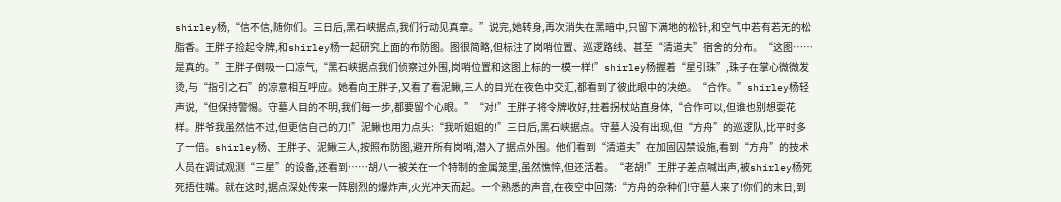shirley杨,“信不信,随你们。三日后,黑石峡据点,我们行动见真章。”说完,她转身,再次消失在黑暗中,只留下满地的松针,和空气中若有若无的松脂香。王胖子捡起令牌,和shirley杨一起研究上面的布防图。图很简略,但标注了岗哨位置、巡逻路线、甚至“清道夫”宿舍的分布。“这图……是真的。”王胖子倒吸一口凉气,“黑石峡据点我们侦察过外围,岗哨位置和这图上标的一模一样!”shirley杨握着“星引珠”,珠子在掌心微微发烫,与“指引之石”的凉意相互呼应。她看向王胖子,又看了看泥鳅,三人的目光在夜色中交汇,都看到了彼此眼中的决绝。“合作。”shirley杨轻声说,“但保持警惕。守墓人目的不明,我们每一步,都要留个心眼。”“对!”王胖子将令牌收好,拄着拐杖站直身体,“合作可以,但谁也别想耍花样。胖爷我虽然信不过,但更信自己的刀!”泥鳅也用力点头:“我听姐姐的!”三日后,黑石峡据点。守墓人没有出现,但“方舟”的巡逻队,比平时多了一倍。shirley杨、王胖子、泥鳅三人,按照布防图,避开所有岗哨,潜入了据点外围。他们看到“清道夫”在加固囚禁设施,看到“方舟”的技术人员在调试观测“三星”的设备,还看到……胡八一被关在一个特制的金属笼里,虽然憔悴,但还活着。“老胡!”王胖子差点喊出声,被shirley杨死死捂住嘴。就在这时,据点深处传来一阵剧烈的爆炸声,火光冲天而起。一个熟悉的声音,在夜空中回荡:“方舟的杂种们!守墓人来了!你们的末日,到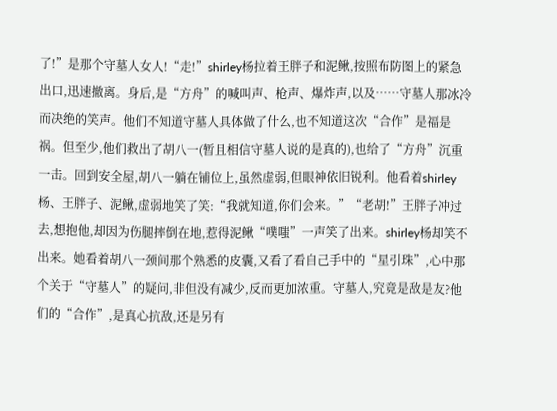了!”是那个守墓人女人!“走!”shirley杨拉着王胖子和泥鳅,按照布防图上的紧急出口,迅速撤离。身后,是“方舟”的喊叫声、枪声、爆炸声,以及……守墓人那冰冷而决绝的笑声。他们不知道守墓人具体做了什么,也不知道这次“合作”是福是祸。但至少,他们救出了胡八一(暂且相信守墓人说的是真的),也给了“方舟”沉重一击。回到安全屋,胡八一躺在铺位上,虽然虚弱,但眼神依旧锐利。他看着shirley杨、王胖子、泥鳅,虚弱地笑了笑:“我就知道,你们会来。”“老胡!”王胖子冲过去,想抱他,却因为伤腿摔倒在地,惹得泥鳅“噗嗤”一声笑了出来。shirley杨却笑不出来。她看着胡八一颈间那个熟悉的皮囊,又看了看自己手中的“星引珠”,心中那个关于“守墓人”的疑问,非但没有减少,反而更加浓重。守墓人,究竟是敌是友?他们的“合作”,是真心抗敌,还是另有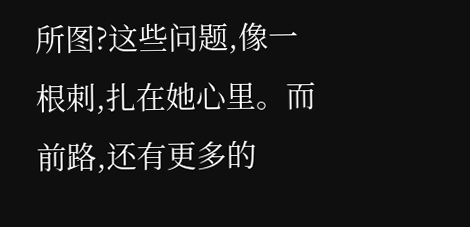所图?这些问题,像一根刺,扎在她心里。而前路,还有更多的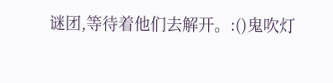谜团,等待着他们去解开。:()鬼吹灯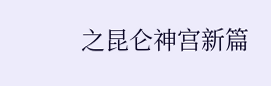之昆仑神宫新篇